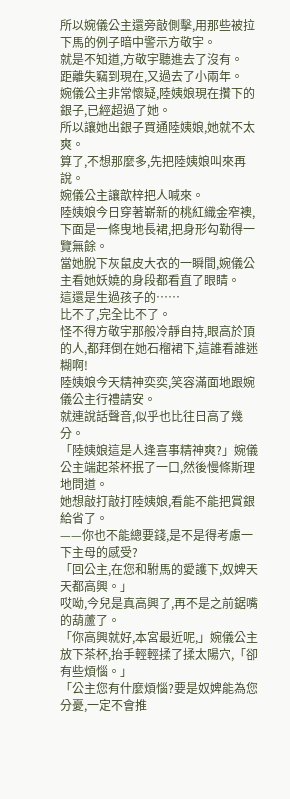所以婉儀公主還旁敲側擊,用那些被拉下馬的例子暗中警示方敬宇。
就是不知道,方敬宇聽進去了沒有。
距離失竊到現在,又過去了小兩年。
婉儀公主非常懷疑,陸姨娘現在攢下的銀子,已經超過了她。
所以讓她出銀子買通陸姨娘,她就不太爽。
算了,不想那麼多,先把陸姨娘叫來再說。
婉儀公主讓歆梓把人喊來。
陸姨娘今日穿著嶄新的桃紅織金窄襖,下面是一條曳地長裙,把身形勾勒得一覽無餘。
當她脫下灰鼠皮大衣的一瞬間,婉儀公主看她妖嬈的身段都看直了眼睛。
這還是生過孩子的……
比不了,完全比不了。
怪不得方敬宇那般冷靜自持,眼高於頂的人,都拜倒在她石榴裙下,這誰看誰迷糊啊!
陸姨娘今天精神奕奕,笑容滿面地跟婉儀公主行禮請安。
就連說話聲音,似乎也比往日高了幾分。
「陸姨娘這是人逢喜事精神爽?」婉儀公主端起茶杯抿了一口,然後慢條斯理地問道。
她想敲打敲打陸姨娘,看能不能把賞銀給省了。
——你也不能總要錢,是不是得考慮一下主母的感受?
「回公主,在您和駙馬的愛護下,奴婢天天都高興。」
哎呦,今兒是真高興了,再不是之前鋸嘴的葫蘆了。
「你高興就好,本宮最近呢,」婉儀公主放下茶杯,抬手輕輕揉了揉太陽穴,「卻有些煩惱。」
「公主您有什麼煩惱?要是奴婢能為您分憂,一定不會推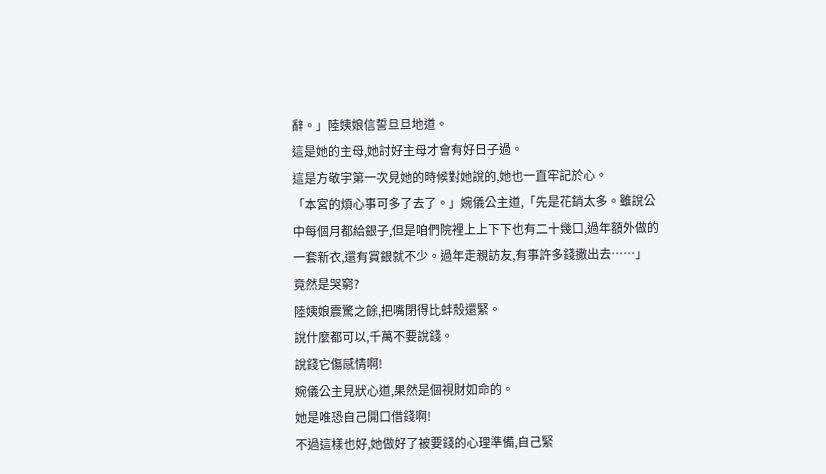辭。」陸姨娘信誓旦旦地道。
這是她的主母,她討好主母才會有好日子過。
這是方敬宇第一次見她的時候對她說的,她也一直牢記於心。
「本宮的煩心事可多了去了。」婉儀公主道,「先是花銷太多。雖說公中每個月都給銀子,但是咱們院裡上上下下也有二十幾口,過年額外做的一套新衣,還有賞銀就不少。過年走親訪友,有事許多錢撒出去……」
竟然是哭窮?
陸姨娘震驚之餘,把嘴閉得比蚌殼還緊。
說什麼都可以,千萬不要說錢。
說錢它傷感情啊!
婉儀公主見狀心道,果然是個視財如命的。
她是唯恐自己開口借錢啊!
不過這樣也好,她做好了被要錢的心理準備,自己緊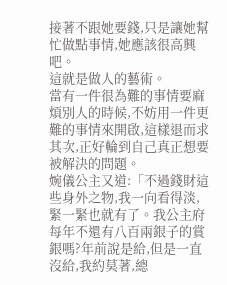接著不跟她要錢,只是讓她幫忙做點事情,她應該很高興吧。
這就是做人的藝術。
當有一件很為難的事情要麻煩別人的時候,不妨用一件更難的事情來開啟,這樣退而求其次,正好輪到自己真正想要被解決的問題。
婉儀公主又道:「不過錢財這些身外之物,我一向看得淡,緊一緊也就有了。我公主府每年不還有八百兩銀子的賞銀嗎?年前說是給,但是一直沒給,我約莫著,總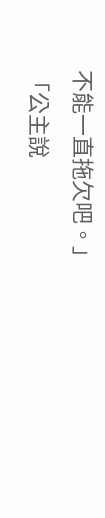不能一直拖欠吧。」
「公主說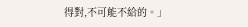得對,不可能不給的。」